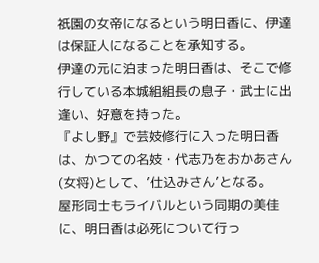祇園の女帝になるという明日香に、伊達は保証人になることを承知する。
伊達の元に泊まった明日香は、そこで修行している本城組組長の息子・武士に出逢い、好意を持った。
『よし野』で芸妓修行に入った明日香は、かつての名妓・代志乃をおかあさん(女将)として、’仕込みさん’となる。
屋形同士もライバルという同期の美佳に、明日香は必死について行っ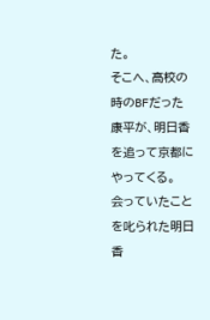た。
そこへ、高校の時のBFだった康平が、明日香を追って京都にやってくる。
会っていたことを叱られた明日香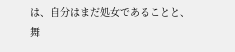は、自分はまだ処女であることと、舞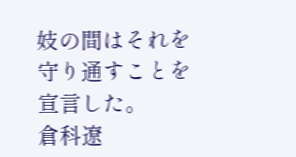妓の間はそれを守り通すことを宣言した。
倉科遼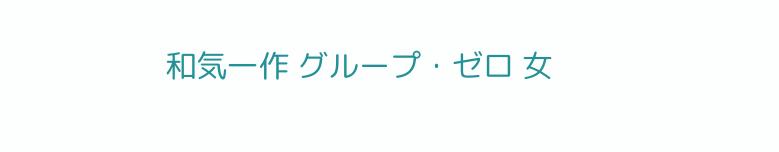和気一作 グループ・ゼロ 女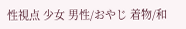性視点 少女 男性/おやじ 着物/和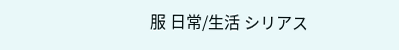服 日常/生活 シリアス